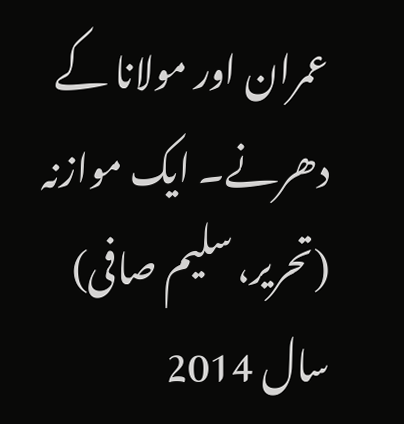عمران اور مولانا کے دھرنے۔ ایک موازنہ
(تحریر، سلیم صافی)
سال 2014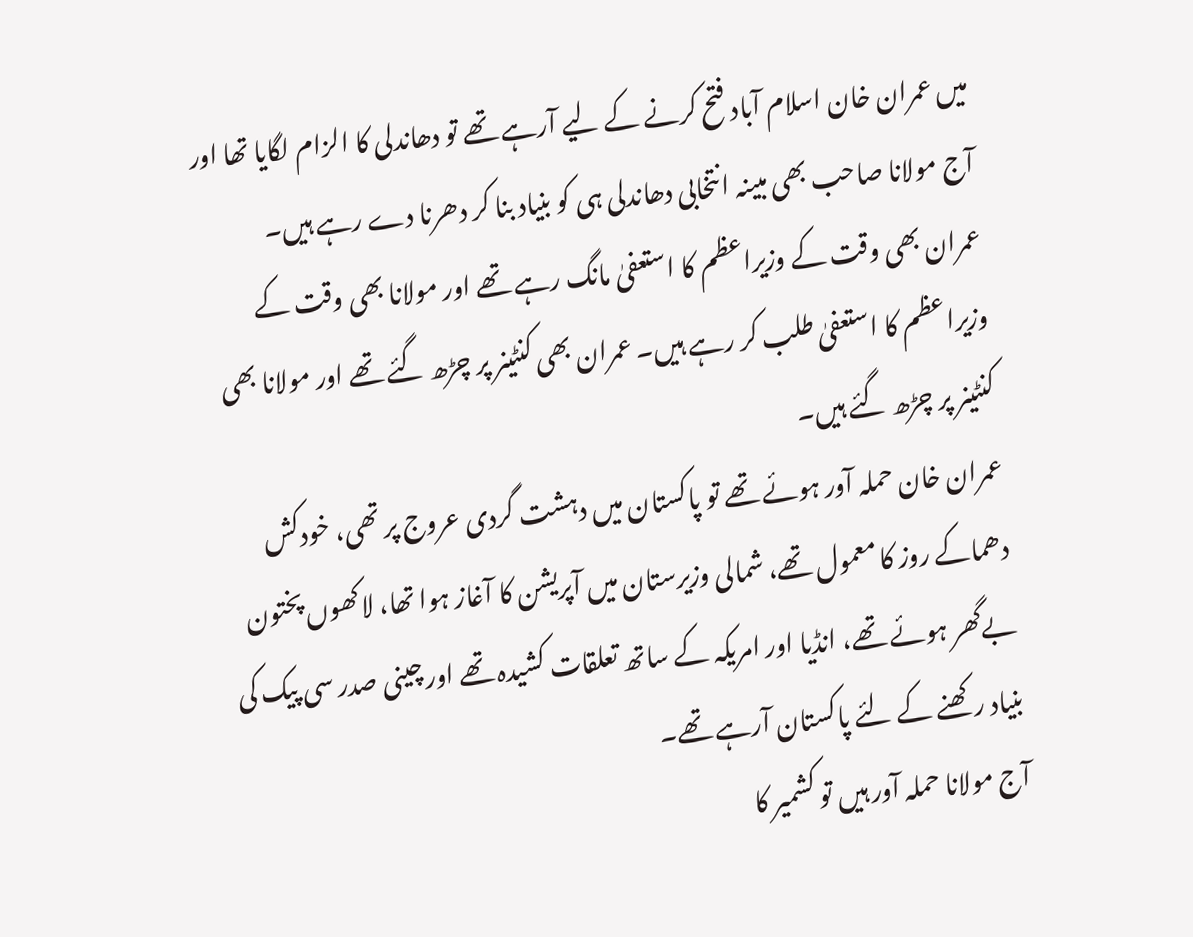میں عمران خان اسلام آباد فتح کرنے کے لیے آرہے تھے تو دھاندلی کا الزام لگایا تھا اور آج مولانا صاحب بھی مبینہ انتخابی دھاندلی ہی کو بنیاد بنا کر دھرنا دے رہے ہیں۔
عمران بھی وقت کے وزیراعظم کا استعفیٰ مانگ رہے تھے اور مولانا بھی وقت کے وزیراعظم کا استعفیٰ طلب کر رہے ہیں۔ عمران بھی کنٹینر پر چڑھ گئے تھے اور مولانا بھی کنٹینر پر چڑھ گئے ہیں۔
عمران خان حملہ آور ہوئے تھے تو پاکستان میں دہشت گردی عروج پر تھی، خودکش دھماکے روز کا معمول تھے، شمالی وزیرستان میں آپریشن کا آغاز ہوا تھا، لاکھوں پختون بےگھر ہوئے تھے، انڈیا اور امریکہ کے ساتھ تعلقات کشیدہ تھے اور چینی صدر سی پیک کی بنیاد رکھنے کے لئے پاکستان آرہے تھے۔
آج مولانا حملہ آور ہیں تو کشمیر کا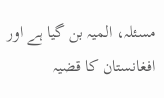مسئلہ، المیہ بن گیا ہے اور افغانستان کا قضیہ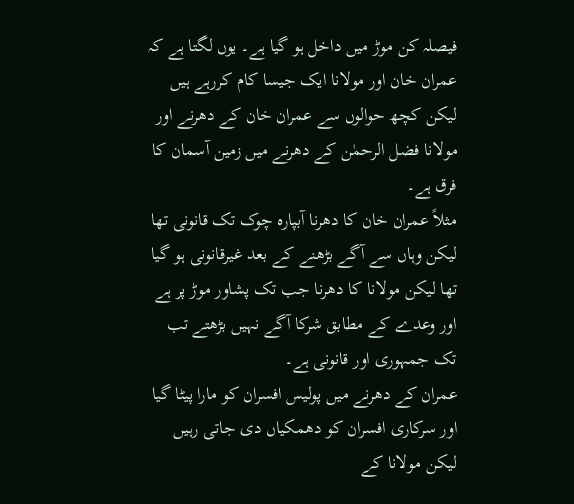فیصلہ کن موڑ میں داخل ہو گیا ہے۔ یوں لگتا ہے کہ عمران خان اور مولانا ایک جیسا کام کررہے ہیں لیکن کچھ حوالوں سے عمران خان کے دھرنے اور مولانا فضل الرحمٰن کے دھرنے میں زمین آسمان کا فرق ہے۔
مثلاً عمران خان کا دھرنا آبپارہ چوک تک قانونی تھا لیکن وہاں سے آگے بڑھنے کے بعد غیرقانونی ہو گیا تھا لیکن مولانا کا دھرنا جب تک پشاور موڑ پر ہے اور وعدے کے مطابق شرکا آگے نہیں بڑھتے تب تک جمہوری اور قانونی ہے۔
عمران کے دھرنے میں پولیس افسران کو مارا پیٹا گیا اور سرکاری افسران کو دھمکیاں دی جاتی رہیں لیکن مولانا کے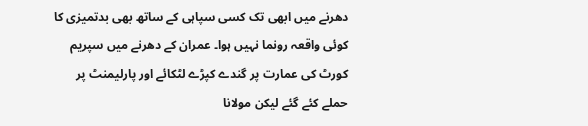دھرنے میں ابھی تک کسی سپاہی کے ساتھ بھی بدتمیزی کا کوئی واقعہ رونما نہیں ہوا۔ عمران کے دھرنے میں سپریم کورٹ کی عمارت پر گندے کپڑے لٹکائے اور پارلیمنٹ پر حملے کئے گئے لیکن مولانا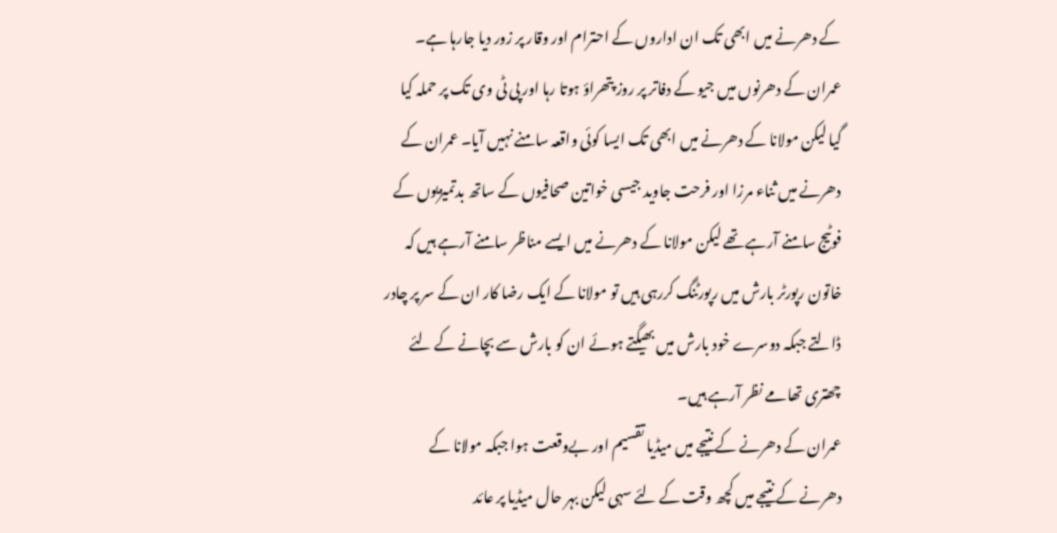کے دھرنے میں ابھی تک ان اداروں کے احترام اور وقار پر زور دیا جارہا ہے۔
عمران کے دھرنوں میں جیو کے دفاتر پر روز پتھراؤ ہوتا رہا اور پی ٹی وی تک پر حملہ کیا گیا لیکن مولانا کے دھرنے میں ابھی تک ایسا کوئی واقعہ سامنے نہیں آیا۔ عمران کے دھرنے میں ثناء مرزا اور فرحت جاوید جیسی خواتین صحافیوں کے ساتھ بدتمیزیوں کے فوٹیج سامنے آرہے تھے لیکن مولانا کے دھرنے میں ایسے مناظر سامنے آرہے ہیں کہ خاتون رپورٹر بارش میں رپورٹنگ کررہی ہیں تو مولانا کے ایک رضا کار ان کے سر پر چادر ڈالتے جبکہ دوسرے خود بارش میں بھیگتے ہوئے ان کو بارش سے بچانے کے لئے چھتری تھامے نظر آرہے ہیں۔
عمران کے دھرنے کے نتیجے میں میڈیا تقسیم اور بےوقعت ہوا جبکہ مولانا کے دھرنے کے نتیجے میں کچھ وقت کے لئے سہی لیکن بہر حال میڈیا پر عائد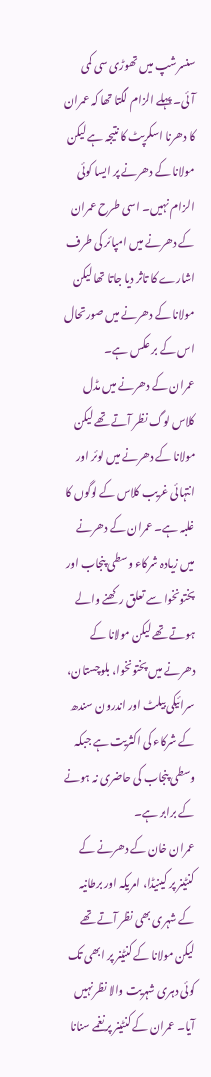سنسرشپ میں تھوڑی سی کمی آئی۔ پہلے الزام لگتا تھا کہ عمران کا دھرنا اسکرپٹ کا نتیجہ ہے لیکن مولانا کے دھرنے پر ایسا کوئی الزام نہیں۔ اسی طرح عمران کے دھرنے میں امپائر کی طرف اشارے کا تاثر دیا جاتا تھا لیکن مولانا کے دھرنے میں صورتحال اس کے بر عکس ہے۔
عمران کے دھرنے میں مڈل کلاس لوگ نظر آتے تھے لیکن مولانا کے دھرنے میں لوئر اور انتہائی غریب کلاس کے لوگوں کا غلبہ ہے۔ عمران کے دھرنے میں زیادہ شرکاء وسطی پنجاب اور پختونخوا سے تعلق رکھنے والے ہوتے تھے لیکن مولانا کے دھرنے میں پختونخوا، بلوچستان، سرائیکی بیلٹ اور اندرون سندھ کے شرکاء کی اکثریت ہے جبکہ وسطی پنجاب کی حاضری نہ ہونے کے برابر ہے۔
عمران خان کے دھرنے کے کنٹینر پر کینیڈا، امریکہ اور برطانیہ کے شہری بھی نظر آتے تھے لیکن مولانا کے کنٹینر پر ابھی تک کوئی دہری شہریت والا نظرنہیں آیا۔ عمران کے کنٹینر پر نغمے سنانا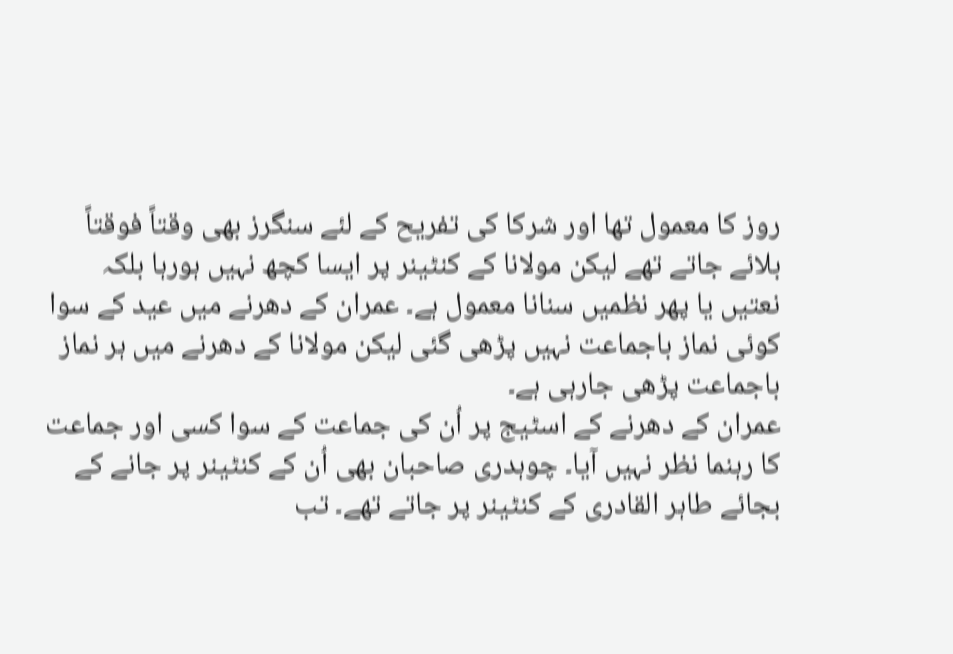روز کا معمول تھا اور شرکا کی تفریح کے لئے سنگرز بھی وقتاً فوقتاً بلائے جاتے تھے لیکن مولانا کے کنٹینر پر ایسا کچھ نہیں ہورہا بلکہ نعتیں یا پھر نظمیں سنانا معمول ہے۔ عمران کے دھرنے میں عید کے سوا کوئی نماز باجماعت نہیں پڑھی گئی لیکن مولانا کے دھرنے میں ہر نماز باجماعت پڑھی جارہی ہے۔
عمران کے دھرنے کے اسٹیج پر اُن کی جماعت کے سوا کسی اور جماعت کا رہنما نظر نہیں آیا۔ چوہدری صاحبان بھی اُن کے کنٹینر پر جانے کے بجائے طاہر القادری کے کنٹینر پر جاتے تھے۔ تب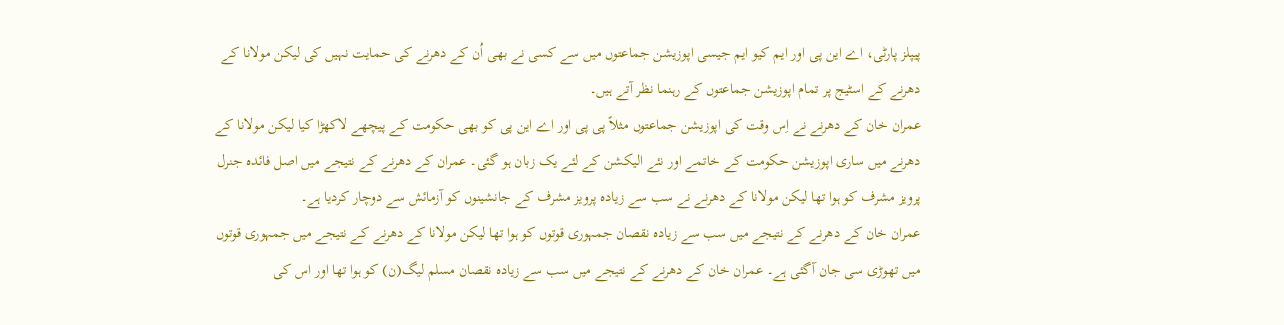پیپلز پارٹی، اے این پی اور ایم کیو ایم جیسی اپوزیشن جماعتوں میں سے کسی نے بھی اُن کے دھرنے کی حمایت نہیں کی لیکن مولانا کے دھرنے کے اسٹیج پر تمام اپوزیشن جماعتوں کے رہنما نظر آتے ہیں۔
عمران خان کے دھرنے نے اِس وقت کی اپوزیشن جماعتوں مثلاً پی پی اور اے این پی کو بھی حکومت کے پیچھے لاکھڑا کیا لیکن مولانا کے دھرنے میں ساری اپوزیشن حکومت کے خاتمے اور نئے الیکشن کے لئے یک زبان ہو گئی۔ عمران کے دھرنے کے نتیجے میں اصل فائدہ جنرل پرویز مشرف کو ہوا تھا لیکن مولانا کے دھرنے نے سب سے زیادہ پرویز مشرف کے جانشینوں کو آزمائش سے دوچار کردیا ہے۔
عمران خان کے دھرنے کے نتیجے میں سب سے زیادہ نقصان جمہوری قوتوں کو ہوا تھا لیکن مولانا کے دھرنے کے نتیجے میں جمہوری قوتوں میں تھوڑی سی جان آگئی ہے۔ عمران خان کے دھرنے کے نتیجے میں سب سے زیادہ نقصان مسلم لیگ(ن) کو ہوا تھا اور اس کی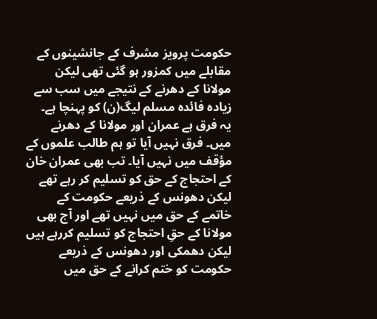حکومت پرویز مشرف کے جانشینوں کے مقابلے میں کمزور ہو گئی تھی لیکن مولانا کے دھرنے کے نتیجے میں سب سے زیادہ فائدہ مسلم لیگ(ن) کو پہنچا ہے۔
یہ فرق ہے عمران اور مولانا کے دھرنے میں۔ فرق نہیں آیا تو ہم طالب علموں کے مؤقف میں نہیں آیا۔ تب بھی عمران خان کے احتجاج کے حق کو تسلیم کر رہے تھے لیکن دھونس کے ذریعے حکومت کے خاتمے کے حق میں نہیں تھے اور آج بھی مولانا کے حقِ احتجاج کو تسلیم کررہے ہیں لیکن دھمکی اور دھونس کے ذریعے حکومت کو ختم کرانے کے حق میں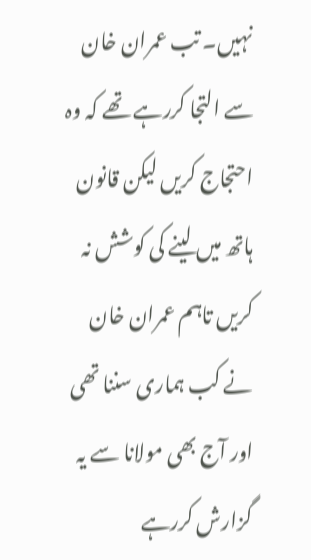نہیں۔ تب عمران خان سے التجا کررہے تھے کہ وہ احتجاج کریں لیکن قانون ہاتھ میں لینے کی کوشش نہ کریں تاہم عمران خان نے کب ہماری سننا تھی اور آج بھی مولانا سے یہ گزارش کررہے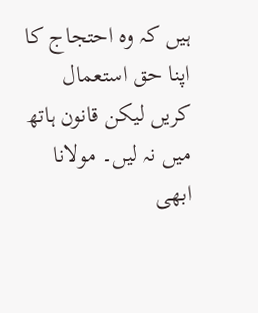ہیں کہ وہ احتجاج کا اپنا حق استعمال کریں لیکن قانون ہاتھ میں نہ لیں۔ مولانا ابھی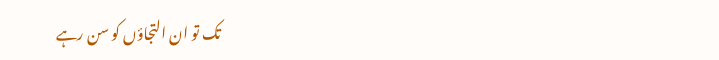تک تو ان التجاؤں کو سن رہے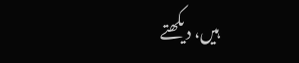ہیں، دیکھتے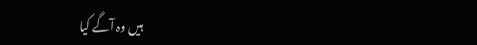ہیں وہ آگے کیا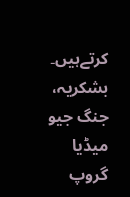کرتےہیں۔
بشکریہ، جنگ جیو میڈیا گروپ